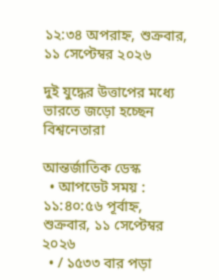১২:৩৪ অপরাহ্ন, শুক্রবার, ১১ সেপ্টেম্বর ২০২৬

দুই যুদ্ধের উত্তাপের মধ্যে ভারতে জড়ো হচ্ছেন বিশ্বনেতারা

আন্তর্জাতিক ডেস্ক
  • আপডেট সময় : ১১:৪০:৫৬ পূর্বাহ্ন, শুক্রবার, ১১ সেপ্টেম্বর ২০২৬
  • / ১৫৩৩ বার পড়া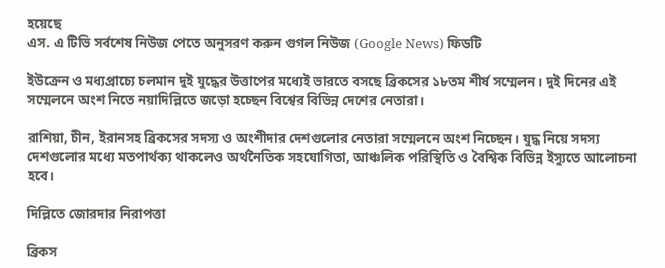হয়েছে
এস. এ টিভি সর্বশেষ নিউজ পেতে অনুসরণ করুন গুগল নিউজ (Google News) ফিডটি

ইউক্রেন ও মধ্যপ্রাচ্যে চলমান দুই যুদ্ধের উত্তাপের মধ্যেই ভারতে বসছে ব্রিকসের ১৮তম শীর্ষ সম্মেলন। দুই দিনের এই সম্মেলনে অংশ নিতে নয়াদিল্লিতে জড়ো হচ্ছেন বিশ্বের বিভিন্ন দেশের নেতারা।

রাশিয়া, চীন, ইরানসহ ব্রিকসের সদস্য ও অংশীদার দেশগুলোর নেতারা সম্মেলনে অংশ নিচ্ছেন। যুদ্ধ নিয়ে সদস্য দেশগুলোর মধ্যে মতপার্থক্য থাকলেও অর্থনৈতিক সহযোগিতা, আঞ্চলিক পরিস্থিতি ও বৈশ্বিক বিভিন্ন ইস্যুতে আলোচনা হবে।

দিল্লিতে জোরদার নিরাপত্তা

ব্রিকস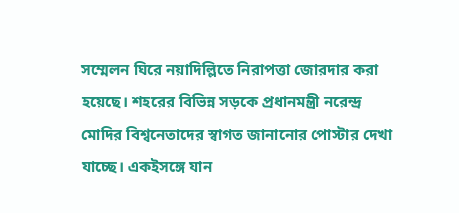সম্মেলন ঘিরে নয়াদিল্লিতে নিরাপত্তা জোরদার করা হয়েছে। শহরের বিভিন্ন সড়কে প্রধানমন্ত্রী নরেন্দ্র মোদির বিশ্বনেতাদের স্বাগত জানানোর পোস্টার দেখা যাচ্ছে। একইসঙ্গে যান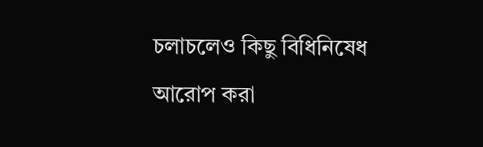চলাচলেও কিছু বিধিনিষেধ আরোপ করা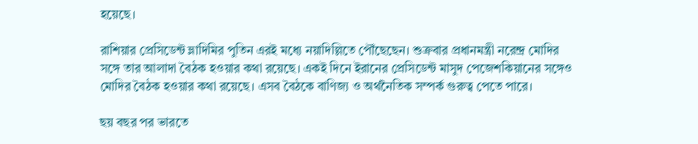হয়েছে।

রাশিয়ার প্রেসিডেন্ট ভ্লাদিমির পুতিন এরই মধ্যে নয়াদিল্লিতে পৌঁছেছেন। শুক্রবার প্রধানমন্ত্রী নরেন্দ্র মোদির সঙ্গে তার আলাদা বৈঠক হওয়ার কথা রয়েছে। একই দিনে ইরানের প্রেসিডেন্ট মাসুদ পেজেশকিয়ানের সঙ্গেও মোদির বৈঠক হওয়ার কথা রয়েছে। এসব বৈঠকে বাণিজ্য ও অর্থনৈতিক সম্পর্ক গুরুত্ব পেতে পারে।

ছয় বছর পর ভারতে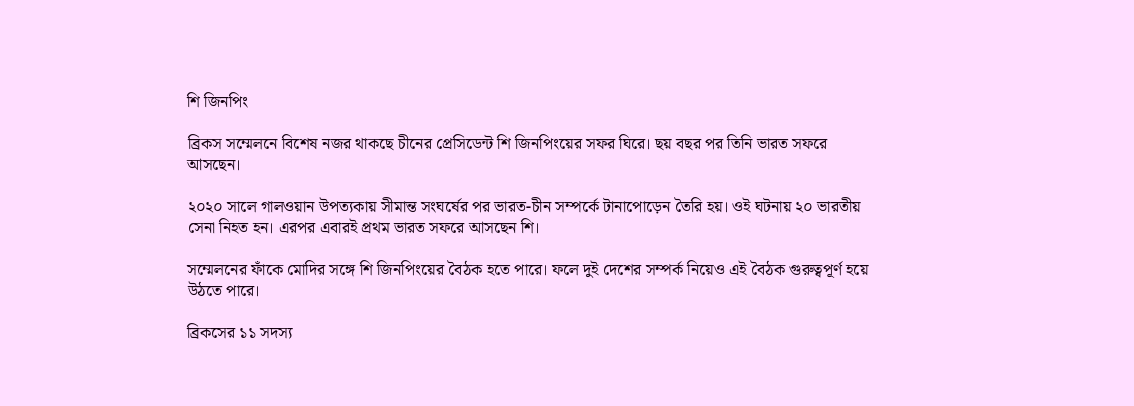শি জিনপিং

ব্রিকস সম্মেলনে বিশেষ নজর থাকছে চীনের প্রেসিডেন্ট শি জিনপিংয়ের সফর ঘিরে। ছয় বছর পর তিনি ভারত সফরে আসছেন।

২০২০ সালে গালওয়ান উপত্যকায় সীমান্ত সংঘর্ষের পর ভারত-চীন সম্পর্কে টানাপোড়েন তৈরি হয়। ওই ঘটনায় ২০ ভারতীয় সেনা নিহত হন। এরপর এবারই প্রথম ভারত সফরে আসছেন শি।

সম্মেলনের ফাঁকে মোদির সঙ্গে শি জিনপিংয়ের বৈঠক হতে পারে। ফলে দুই দেশের সম্পর্ক নিয়েও এই বৈঠক গুরুত্বপূর্ণ হয়ে উঠতে পারে।

ব্রিকসের ১১ সদস্য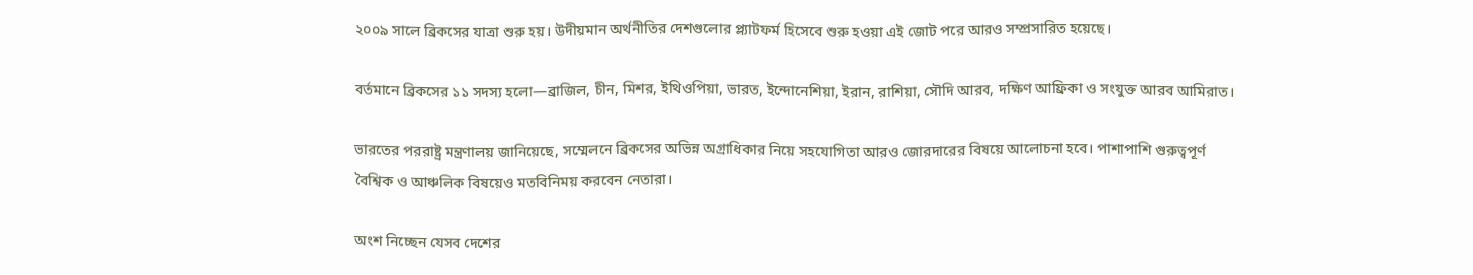২০০৯ সালে ব্রিকসের যাত্রা শুরু হয়। উদীয়মান অর্থনীতির দেশগুলোর প্ল্যাটফর্ম হিসেবে শুরু হওয়া এই জোট পরে আরও সম্প্রসারিত হয়েছে।

বর্তমানে ব্রিকসের ১১ সদস্য হলো—ব্রাজিল, চীন, মিশর, ইথিওপিয়া, ভারত, ইন্দোনেশিয়া, ইরান, রাশিয়া, সৌদি আরব, দক্ষিণ আফ্রিকা ও সংযুক্ত আরব আমিরাত।

ভারতের পররাষ্ট্র মন্ত্রণালয় জানিয়েছে, সম্মেলনে ব্রিকসের অভিন্ন অগ্রাধিকার নিয়ে সহযোগিতা আরও জোরদারের বিষয়ে আলোচনা হবে। পাশাপাশি গুরুত্বপূর্ণ বৈশ্বিক ও আঞ্চলিক বিষয়েও মতবিনিময় করবেন নেতারা।

অংশ নিচ্ছেন যেসব দেশের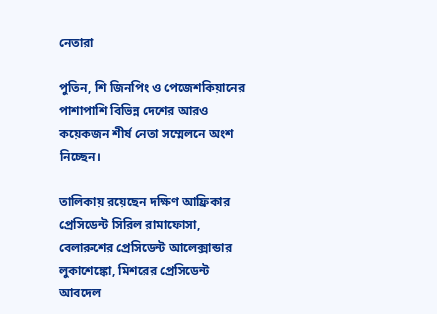নেতারা

পুতিন, শি জিনপিং ও পেজেশকিয়ানের পাশাপাশি বিভিন্ন দেশের আরও কয়েকজন শীর্ষ নেতা সম্মেলনে অংশ নিচ্ছেন।

তালিকায় রয়েছেন দক্ষিণ আফ্রিকার প্রেসিডেন্ট সিরিল রামাফোসা, বেলারুশের প্রেসিডেন্ট আলেক্সান্ডার লুকাশেঙ্কো, মিশরের প্রেসিডেন্ট আবদেল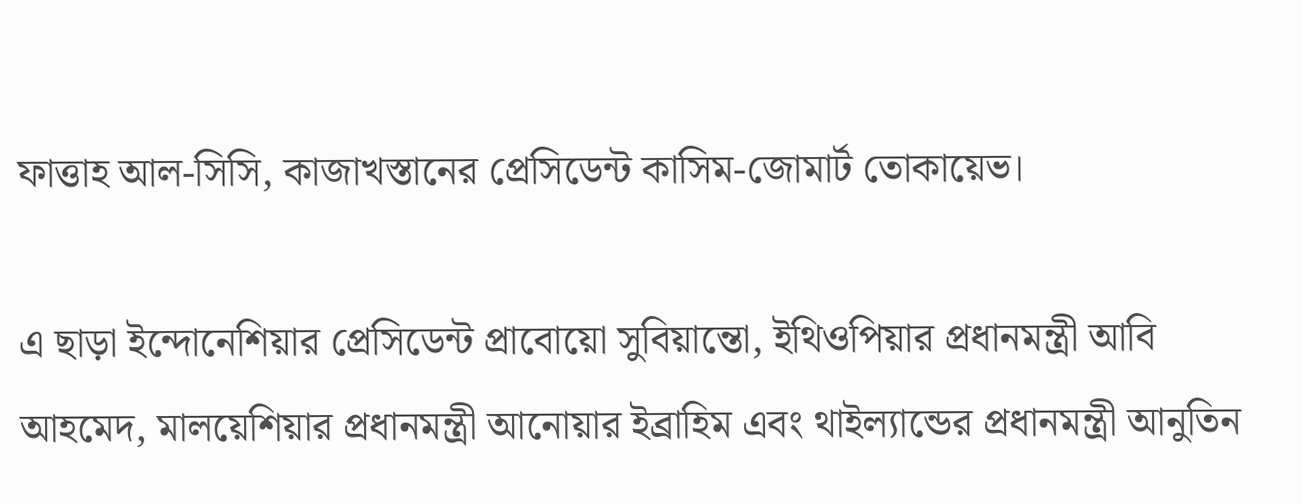ফাত্তাহ আল-সিসি, কাজাখস্তানের প্রেসিডেন্ট কাসিম-জোমার্ট তোকায়েভ।

এ ছাড়া ইন্দোনেশিয়ার প্রেসিডেন্ট প্রাবোয়ো সুবিয়ান্তো, ইথিওপিয়ার প্রধানমন্ত্রী আবি আহমেদ, মালয়েশিয়ার প্রধানমন্ত্রী আনোয়ার ইব্রাহিম এবং থাইল্যান্ডের প্রধানমন্ত্রী আনুতিন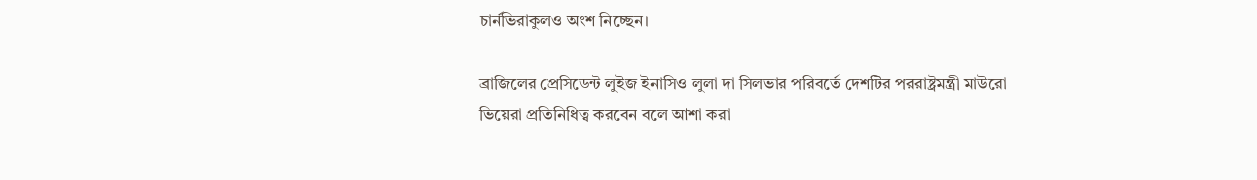চার্নভিরাকুলও অংশ নিচ্ছেন।

ব্রাজিলের প্রেসিডেন্ট লুইজ ইনাসিও লুলা দা সিলভার পরিবর্তে দেশটির পররাষ্ট্রমন্ত্রী মাউরো ভিয়েরা প্রতিনিধিত্ব করবেন বলে আশা করা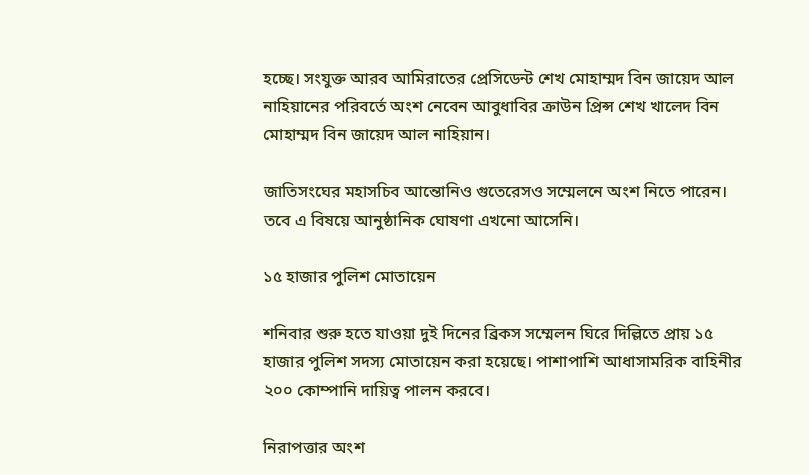হচ্ছে। সংযুক্ত আরব আমিরাতের প্রেসিডেন্ট শেখ মোহাম্মদ বিন জায়েদ আল নাহিয়ানের পরিবর্তে অংশ নেবেন আবুধাবির ক্রাউন প্রিন্স শেখ খালেদ বিন মোহাম্মদ বিন জায়েদ আল নাহিয়ান।

জাতিসংঘের মহাসচিব আন্তোনিও গুতেরেসও সম্মেলনে অংশ নিতে পারেন। তবে এ বিষয়ে আনুষ্ঠানিক ঘোষণা এখনো আসেনি।

১৫ হাজার পুলিশ মোতায়েন

শনিবার শুরু হতে যাওয়া দুই দিনের ব্রিকস সম্মেলন ঘিরে দিল্লিতে প্রায় ১৫ হাজার পুলিশ সদস্য মোতায়েন করা হয়েছে। পাশাপাশি আধাসামরিক বাহিনীর ২০০ কোম্পানি দায়িত্ব পালন করবে।

নিরাপত্তার অংশ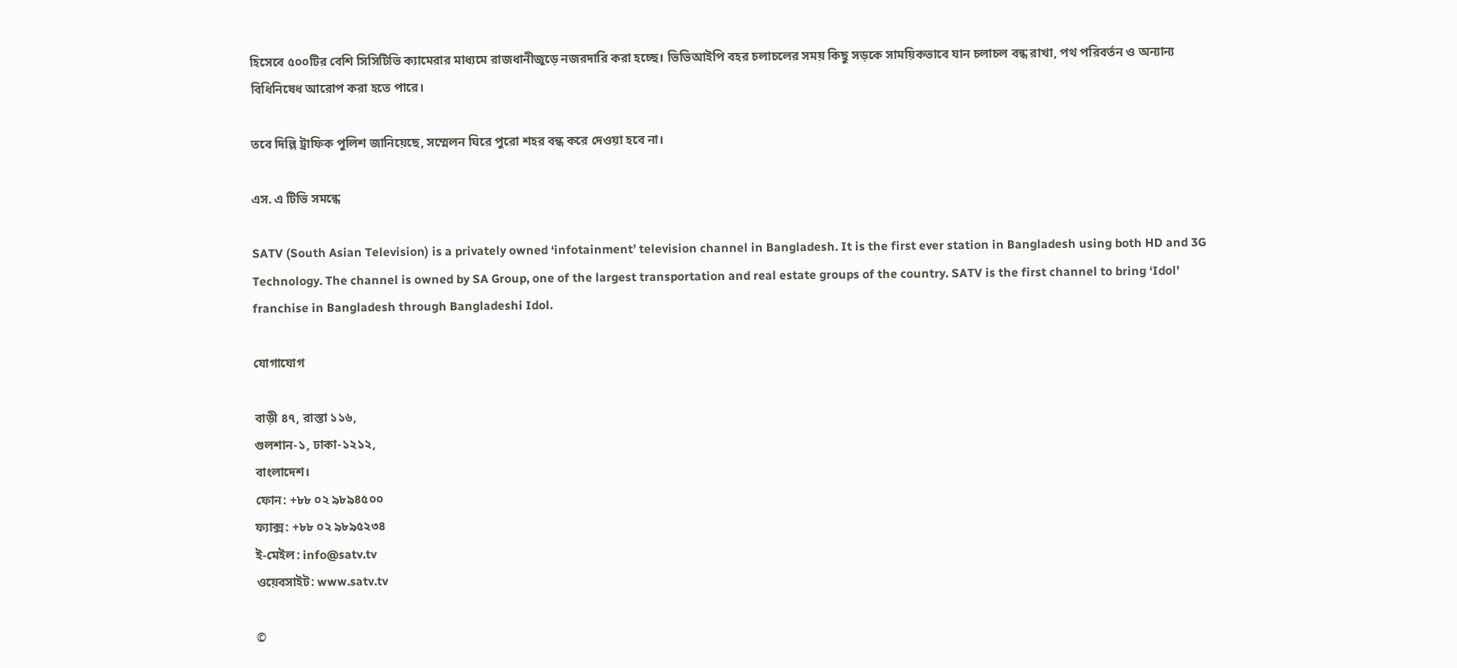হিসেবে ৫০০টির বেশি সিসিটিভি ক্যামেরার মাধ্যমে রাজধানীজুড়ে নজরদারি করা হচ্ছে। ভিভিআইপি বহর চলাচলের সময় কিছু সড়কে সাময়িকভাবে যান চলাচল বন্ধ রাখা, পথ পরিবর্তন ও অন্যান্য বিধিনিষেধ আরোপ করা হতে পারে।

তবে দিল্লি ট্রাফিক পুলিশ জানিয়েছে, সম্মেলন ঘিরে পুরো শহর বন্ধ করে দেওয়া হবে না।

এস. এ টিভি সমন্ধে

SATV (South Asian Television) is a privately owned ‘infotainment’ television channel in Bangladesh. It is the first ever station in Bangladesh using both HD and 3G Technology. The channel is owned by SA Group, one of the largest transportation and real estate groups of the country. SATV is the first channel to bring ‘Idol’ franchise in Bangladesh through Bangladeshi Idol.

যোগাযোগ

বাড়ী ৪৭, রাস্তা ১১৬,
গুলশান-১, ঢাকা-১২১২,
বাংলাদেশ।
ফোন: +৮৮ ০২ ৯৮৯৪৫০০
ফ্যাক্স: +৮৮ ০২ ৯৮৯৫২৩৪
ই-মেইল: info@satv.tv
ওয়েবসাইট: www.satv.tv

©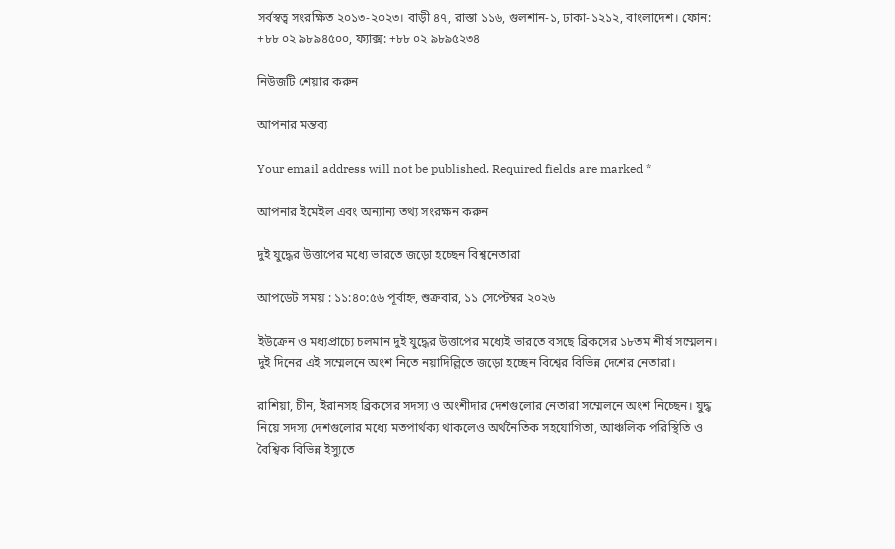সর্বস্বত্ব সংরক্ষিত ২০১৩-২০২৩। বাড়ী ৪৭, রাস্তা ১১৬, গুলশান-১, ঢাকা-১২১২, বাংলাদেশ। ফোন: +৮৮ ০২ ৯৮৯৪৫০০, ফ্যাক্স: +৮৮ ০২ ৯৮৯৫২৩৪

নিউজটি শেয়ার করুন

আপনার মন্তব্য

Your email address will not be published. Required fields are marked *

আপনার ইমেইল এবং অন্যান্য তথ্য সংরক্ষন করুন

দুই যুদ্ধের উত্তাপের মধ্যে ভারতে জড়ো হচ্ছেন বিশ্বনেতারা

আপডেট সময় : ১১:৪০:৫৬ পূর্বাহ্ন, শুক্রবার, ১১ সেপ্টেম্বর ২০২৬

ইউক্রেন ও মধ্যপ্রাচ্যে চলমান দুই যুদ্ধের উত্তাপের মধ্যেই ভারতে বসছে ব্রিকসের ১৮তম শীর্ষ সম্মেলন। দুই দিনের এই সম্মেলনে অংশ নিতে নয়াদিল্লিতে জড়ো হচ্ছেন বিশ্বের বিভিন্ন দেশের নেতারা।

রাশিয়া, চীন, ইরানসহ ব্রিকসের সদস্য ও অংশীদার দেশগুলোর নেতারা সম্মেলনে অংশ নিচ্ছেন। যুদ্ধ নিয়ে সদস্য দেশগুলোর মধ্যে মতপার্থক্য থাকলেও অর্থনৈতিক সহযোগিতা, আঞ্চলিক পরিস্থিতি ও বৈশ্বিক বিভিন্ন ইস্যুতে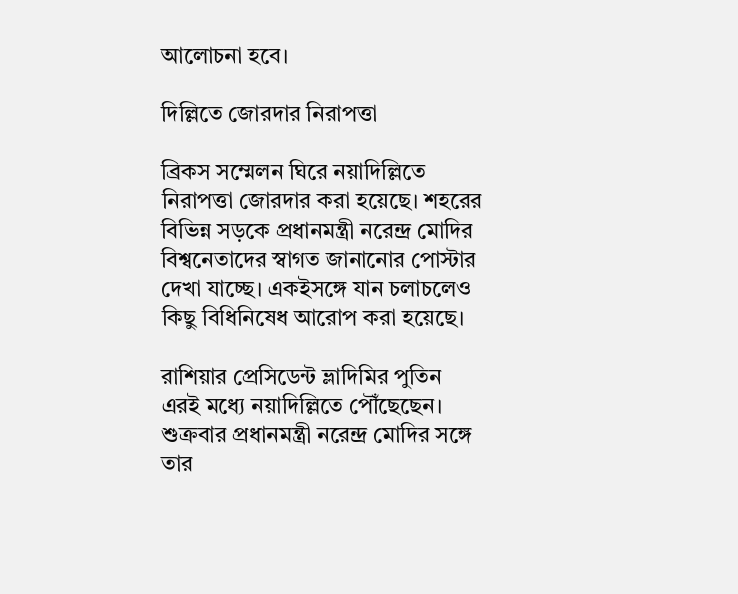আলোচনা হবে।

দিল্লিতে জোরদার নিরাপত্তা

ব্রিকস সম্মেলন ঘিরে নয়াদিল্লিতে নিরাপত্তা জোরদার করা হয়েছে। শহরের বিভিন্ন সড়কে প্রধানমন্ত্রী নরেন্দ্র মোদির বিশ্বনেতাদের স্বাগত জানানোর পোস্টার দেখা যাচ্ছে। একইসঙ্গে যান চলাচলেও কিছু বিধিনিষেধ আরোপ করা হয়েছে।

রাশিয়ার প্রেসিডেন্ট ভ্লাদিমির পুতিন এরই মধ্যে নয়াদিল্লিতে পৌঁছেছেন। শুক্রবার প্রধানমন্ত্রী নরেন্দ্র মোদির সঙ্গে তার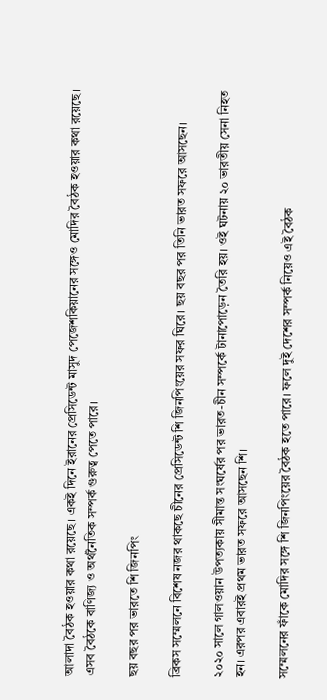আলাদা বৈঠক হওয়ার কথা রয়েছে। একই দিনে ইরানের প্রেসিডেন্ট মাসুদ পেজেশকিয়ানের সঙ্গেও মোদির বৈঠক হওয়ার কথা রয়েছে। এসব বৈঠকে বাণিজ্য ও অর্থনৈতিক সম্পর্ক গুরুত্ব পেতে পারে।

ছয় বছর পর ভারতে শি জিনপিং

ব্রিকস সম্মেলনে বিশেষ নজর থাকছে চীনের প্রেসিডেন্ট শি জিনপিংয়ের সফর ঘিরে। ছয় বছর পর তিনি ভারত সফরে আসছেন।

২০২০ সালে গালওয়ান উপত্যকায় সীমান্ত সংঘর্ষের পর ভারত-চীন সম্পর্কে টানাপোড়েন তৈরি হয়। ওই ঘটনায় ২০ ভারতীয় সেনা নিহত হন। এরপর এবারই প্রথম ভারত সফরে আসছেন শি।

সম্মেলনের ফাঁকে মোদির সঙ্গে শি জিনপিংয়ের বৈঠক হতে পারে। ফলে দুই দেশের সম্পর্ক নিয়েও এই বৈঠক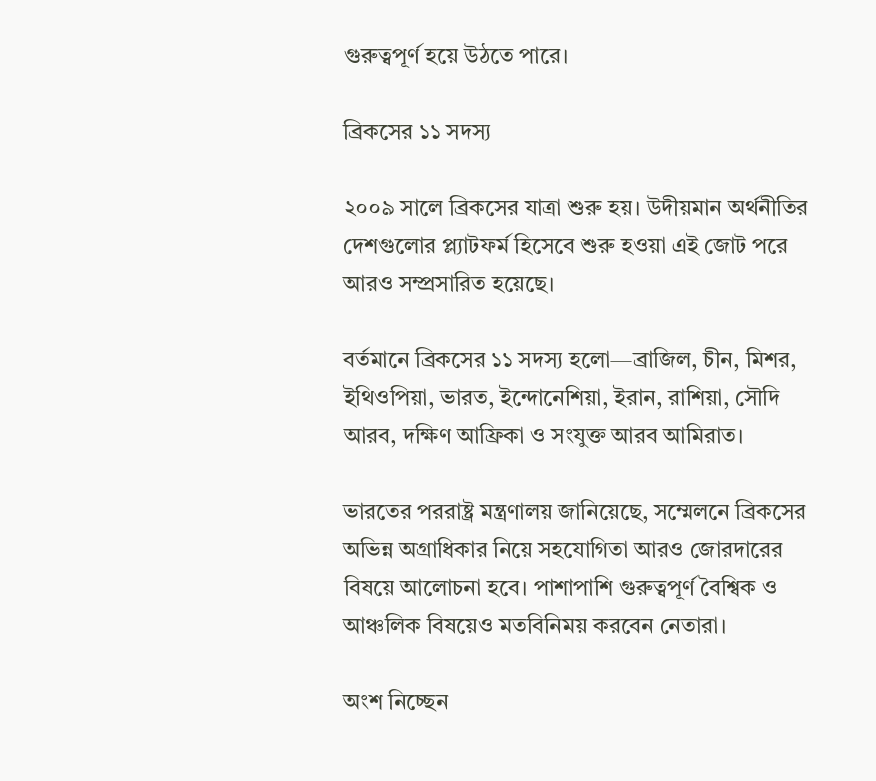গুরুত্বপূর্ণ হয়ে উঠতে পারে।

ব্রিকসের ১১ সদস্য

২০০৯ সালে ব্রিকসের যাত্রা শুরু হয়। উদীয়মান অর্থনীতির দেশগুলোর প্ল্যাটফর্ম হিসেবে শুরু হওয়া এই জোট পরে আরও সম্প্রসারিত হয়েছে।

বর্তমানে ব্রিকসের ১১ সদস্য হলো—ব্রাজিল, চীন, মিশর, ইথিওপিয়া, ভারত, ইন্দোনেশিয়া, ইরান, রাশিয়া, সৌদি আরব, দক্ষিণ আফ্রিকা ও সংযুক্ত আরব আমিরাত।

ভারতের পররাষ্ট্র মন্ত্রণালয় জানিয়েছে, সম্মেলনে ব্রিকসের অভিন্ন অগ্রাধিকার নিয়ে সহযোগিতা আরও জোরদারের বিষয়ে আলোচনা হবে। পাশাপাশি গুরুত্বপূর্ণ বৈশ্বিক ও আঞ্চলিক বিষয়েও মতবিনিময় করবেন নেতারা।

অংশ নিচ্ছেন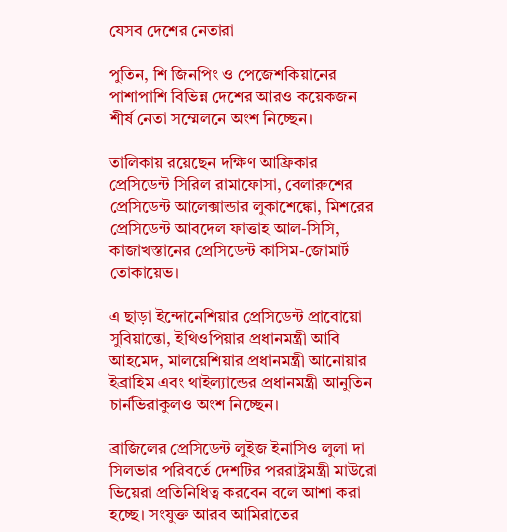যেসব দেশের নেতারা

পুতিন, শি জিনপিং ও পেজেশকিয়ানের পাশাপাশি বিভিন্ন দেশের আরও কয়েকজন শীর্ষ নেতা সম্মেলনে অংশ নিচ্ছেন।

তালিকায় রয়েছেন দক্ষিণ আফ্রিকার প্রেসিডেন্ট সিরিল রামাফোসা, বেলারুশের প্রেসিডেন্ট আলেক্সান্ডার লুকাশেঙ্কো, মিশরের প্রেসিডেন্ট আবদেল ফাত্তাহ আল-সিসি, কাজাখস্তানের প্রেসিডেন্ট কাসিম-জোমার্ট তোকায়েভ।

এ ছাড়া ইন্দোনেশিয়ার প্রেসিডেন্ট প্রাবোয়ো সুবিয়ান্তো, ইথিওপিয়ার প্রধানমন্ত্রী আবি আহমেদ, মালয়েশিয়ার প্রধানমন্ত্রী আনোয়ার ইব্রাহিম এবং থাইল্যান্ডের প্রধানমন্ত্রী আনুতিন চার্নভিরাকুলও অংশ নিচ্ছেন।

ব্রাজিলের প্রেসিডেন্ট লুইজ ইনাসিও লুলা দা সিলভার পরিবর্তে দেশটির পররাষ্ট্রমন্ত্রী মাউরো ভিয়েরা প্রতিনিধিত্ব করবেন বলে আশা করা হচ্ছে। সংযুক্ত আরব আমিরাতের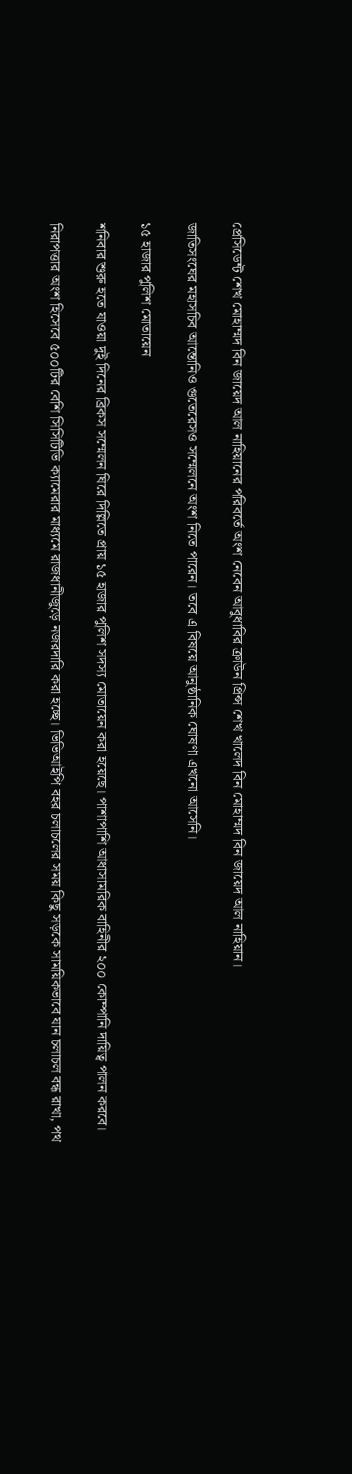প্রেসিডেন্ট শেখ মোহাম্মদ বিন জায়েদ আল নাহিয়ানের পরিবর্তে অংশ নেবেন আবুধাবির ক্রাউন প্রিন্স শেখ খালেদ বিন মোহাম্মদ বিন জায়েদ আল নাহিয়ান।

জাতিসংঘের মহাসচিব আন্তোনিও গুতেরেসও সম্মেলনে অংশ নিতে পারেন। তবে এ বিষয়ে আনুষ্ঠানিক ঘোষণা এখনো আসেনি।

১৫ হাজার পুলিশ মোতায়েন

শনিবার শুরু হতে যাওয়া দুই দিনের ব্রিকস সম্মেলন ঘিরে দিল্লিতে প্রায় ১৫ হাজার পুলিশ সদস্য মোতায়েন করা হয়েছে। পাশাপাশি আধাসামরিক বাহিনীর ২০০ কোম্পানি দায়িত্ব পালন করবে।

নিরাপত্তার অংশ হিসেবে ৫০০টির বেশি সিসিটিভি ক্যামেরার মাধ্যমে রাজধানীজুড়ে নজরদারি করা হচ্ছে। ভিভিআইপি বহর চলাচলের সময় কিছু সড়কে সাময়িকভাবে যান চলাচল বন্ধ রাখা, পথ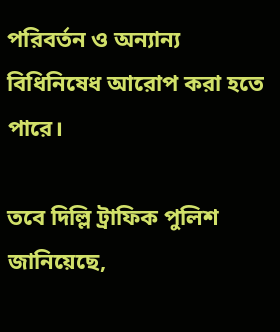পরিবর্তন ও অন্যান্য বিধিনিষেধ আরোপ করা হতে পারে।

তবে দিল্লি ট্রাফিক পুলিশ জানিয়েছে,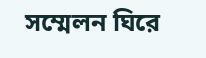সম্মেলন ঘিরে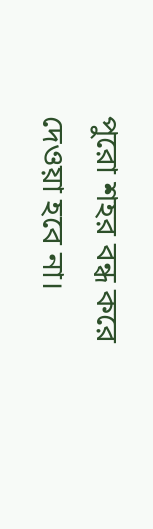পুরো শহর বন্ধ করে দেওয়া হবে না।